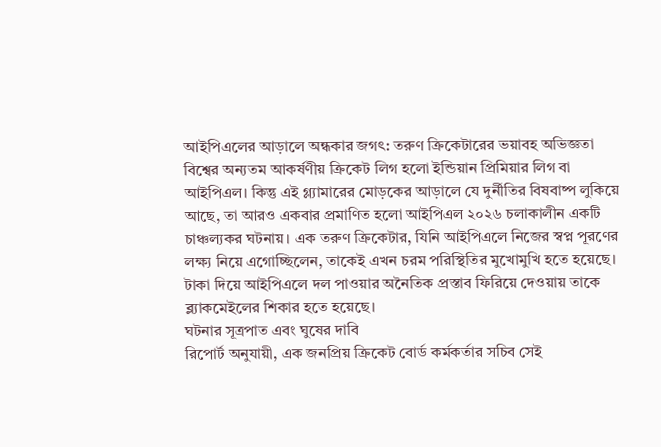আইপিএলের আড়ালে অন্ধকার জগৎ: তরুণ ক্রিকেটারের ভয়াবহ অভিজ্ঞতা
বিশ্বের অন্যতম আকর্ষণীয় ক্রিকেট লিগ হলো ইন্ডিয়ান প্রিমিয়ার লিগ বা আইপিএল। কিন্তু এই গ্ল্যামারের মোড়কের আড়ালে যে দুর্নীতির বিষবাষ্প লুকিয়ে আছে, তা আরও একবার প্রমাণিত হলো আইপিএল ২০২৬ চলাকালীন একটি চাঞ্চল্যকর ঘটনায়। এক তরুণ ক্রিকেটার, যিনি আইপিএলে নিজের স্বপ্ন পূরণের লক্ষ্য নিয়ে এগোচ্ছিলেন, তাকেই এখন চরম পরিস্থিতির মুখোমুখি হতে হয়েছে। টাকা দিয়ে আইপিএলে দল পাওয়ার অনৈতিক প্রস্তাব ফিরিয়ে দেওয়ায় তাকে ব্ল্যাকমেইলের শিকার হতে হয়েছে।
ঘটনার সূত্রপাত এবং ঘুষের দাবি
রিপোর্ট অনুযায়ী, এক জনপ্রিয় ক্রিকেট বোর্ড কর্মকর্তার সচিব সেই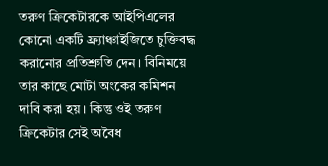তরুণ ক্রিকেটারকে আইপিএলের কোনো একটি ফ্র্যাঞ্চাইজিতে চুক্তিবদ্ধ করানোর প্রতিশ্রুতি দেন। বিনিময়ে তার কাছে মোটা অংকের কমিশন দাবি করা হয়। কিন্তু ওই তরুণ ক্রিকেটার সেই অবৈধ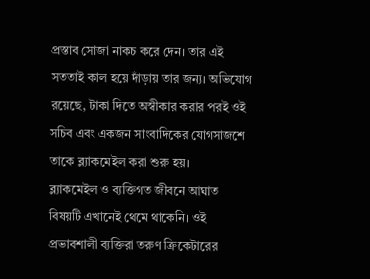প্রস্তাব সোজা নাকচ করে দেন। তার এই সততাই কাল হয়ে দাঁড়ায় তার জন্য। অভিযোগ রয়েছে, টাকা দিতে অস্বীকার করার পরই ওই সচিব এবং একজন সাংবাদিকের যোগসাজশে তাকে ব্ল্যাকমেইল করা শুরু হয়।
ব্ল্যাকমেইল ও ব্যক্তিগত জীবনে আঘাত
বিষয়টি এখানেই থেমে থাকেনি। ওই প্রভাবশালী ব্যক্তিরা তরুণ ক্রিকেটারের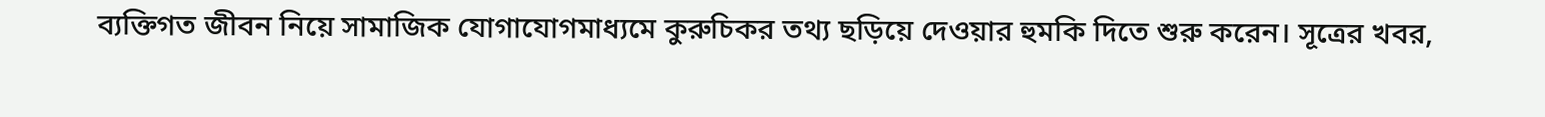ব্যক্তিগত জীবন নিয়ে সামাজিক যোগাযোগমাধ্যমে কুরুচিকর তথ্য ছড়িয়ে দেওয়ার হুমকি দিতে শুরু করেন। সূত্রের খবর,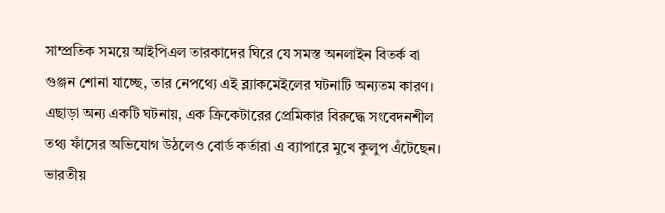সাম্প্রতিক সময়ে আইপিএল তারকাদের ঘিরে যে সমস্ত অনলাইন বিতর্ক বা গুঞ্জন শোনা যাচ্ছে, তার নেপথ্যে এই ব্ল্যাকমেইলের ঘটনাটি অন্যতম কারণ। এছাড়া অন্য একটি ঘটনায়, এক ক্রিকেটারের প্রেমিকার বিরুদ্ধে সংবেদনশীল তথ্য ফাঁসের অভিযোগ উঠলেও বোর্ড কর্তারা এ ব্যাপারে মুখে কুলুপ এঁটেছেন।
ভারতীয়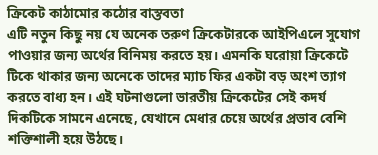ক্রিকেট কাঠামোর কঠোর বাস্তবতা
এটি নতুন কিছু নয় যে অনেক তরুণ ক্রিকেটারকে আইপিএলে সুযোগ পাওয়ার জন্য অর্থের বিনিময় করতে হয়। এমনকি ঘরোয়া ক্রিকেটে টিকে থাকার জন্য অনেকে তাদের ম্যাচ ফির একটা বড় অংশ ত্যাগ করতে বাধ্য হন। এই ঘটনাগুলো ভারতীয় ক্রিকেটের সেই কদর্য দিকটিকে সামনে এনেছে, যেখানে মেধার চেয়ে অর্থের প্রভাব বেশি শক্তিশালী হয়ে উঠছে।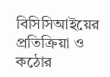বিসিসিআইয়ের প্রতিক্রিয়া ও কঠোর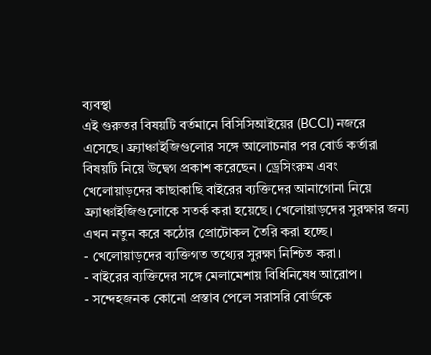ব্যবস্থা
এই গুরুতর বিষয়টি বর্তমানে বিসিসিআইয়ের (BCCI) নজরে এসেছে। ফ্র্যাঞ্চাইজিগুলোর সঙ্গে আলোচনার পর বোর্ড কর্তারা বিষয়টি নিয়ে উদ্বেগ প্রকাশ করেছেন। ড্রেসিংরুম এবং খেলোয়াড়দের কাছাকাছি বাইরের ব্যক্তিদের আনাগোনা নিয়ে ফ্র্যাঞ্চাইজিগুলোকে সতর্ক করা হয়েছে। খেলোয়াড়দের সুরক্ষার জন্য এখন নতুন করে কঠোর প্রোটোকল তৈরি করা হচ্ছে।
- খেলোয়াড়দের ব্যক্তিগত তথ্যের সুরক্ষা নিশ্চিত করা।
- বাইরের ব্যক্তিদের সঙ্গে মেলামেশায় বিধিনিষেধ আরোপ।
- সন্দেহজনক কোনো প্রস্তাব পেলে সরাসরি বোর্ডকে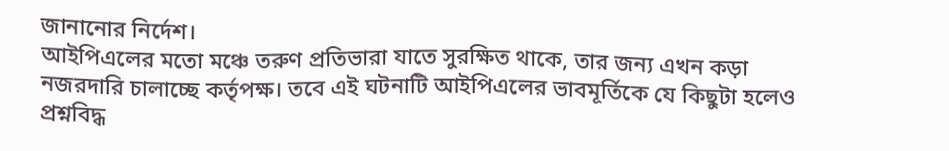জানানোর নির্দেশ।
আইপিএলের মতো মঞ্চে তরুণ প্রতিভারা যাতে সুরক্ষিত থাকে, তার জন্য এখন কড়া নজরদারি চালাচ্ছে কর্তৃপক্ষ। তবে এই ঘটনাটি আইপিএলের ভাবমূর্তিকে যে কিছুটা হলেও প্রশ্নবিদ্ধ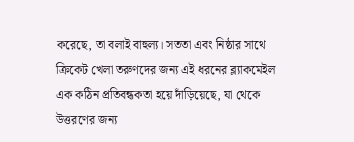করেছে, তা বলাই বাহুল্য। সততা এবং নিষ্ঠার সাথে ক্রিকেট খেলা তরুণদের জন্য এই ধরনের ব্ল্যাকমেইল এক কঠিন প্রতিবন্ধকতা হয়ে দাঁড়িয়েছে, যা থেকে উত্তরণের জন্য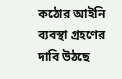কঠোর আইনি ব্যবস্থা গ্রহণের দাবি উঠছে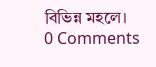বিভিন্ন মহলে।
0 Comments